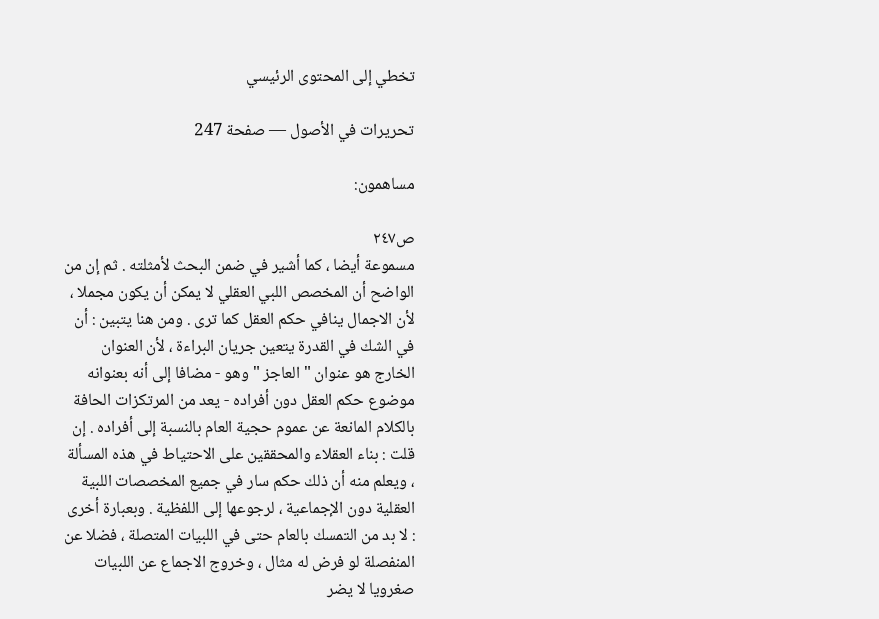تخطي إلى المحتوى الرئيسي

تحريرات في الأصول — صفحة 247

مساهمون:

ص٢٤٧
مسموعة أيضا ، كما أشير في ضمن البحث لأمثلته . ثم إن من الواضح أن المخصص اللبي العقلي لا يمكن أن يكون مجملا ، لأن الاجمال ينافي حكم العقل كما ترى . ومن هنا يتبين : أن في الشك في القدرة يتعين جريان البراءة ، لأن العنوان الخارج هو عنوان " العاجز " وهو - مضافا إلى أنه بعنوانه موضوع حكم العقل دون أفراده - يعد من المرتكزات الحافة بالكلام المانعة عن عموم حجية العام بالنسبة إلى أفراده . إن قلت : بناء العقلاء والمحققين على الاحتياط في هذه المسألة ، ويعلم منه أن ذلك حكم سار في جميع المخصصات اللبية العقلية دون الإجماعية ، لرجوعها إلى اللفظية . وبعبارة أخرى : لا بد من التمسك بالعام حتى في اللبيات المتصلة ، فضلا عن المنفصلة لو فرض له مثال ، وخروج الاجماع عن اللبيات صغرويا لا يضر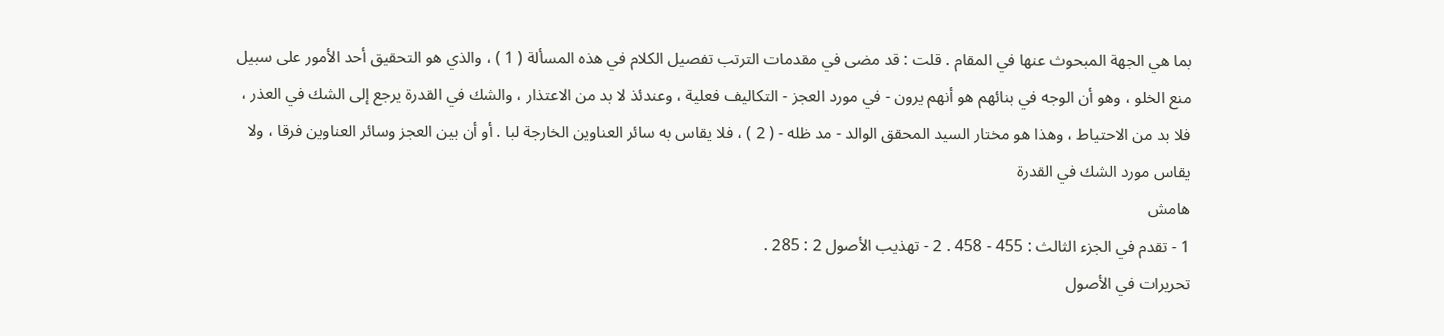بما هي الجهة المبحوث عنها في المقام . قلت : قد مضى في مقدمات الترتب تفصيل الكلام في هذه المسألة ( 1 ) ، والذي هو التحقيق أحد الأمور على سبيل منع الخلو ، وهو أن الوجه في بنائهم هو أنهم يرون - في مورد العجز - التكاليف فعلية ، وعندئذ لا بد من الاعتذار ، والشك في القدرة يرجع إلى الشك في العذر ، فلا بد من الاحتياط ، وهذا هو مختار السيد المحقق الوالد - مد ظله - ( 2 ) ، فلا يقاس به سائر العناوين الخارجة لبا . أو أن بين العجز وسائر العناوين فرقا ، ولا يقاس مورد الشك في القدرة
هامش
1 - تقدم في الجزء الثالث : 455 - 458 . 2 - تهذيب الأصول 2 : 285 .
تحريرات في الأصول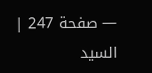— صفحة 247 | السيد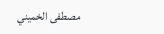مصطفى الخميني